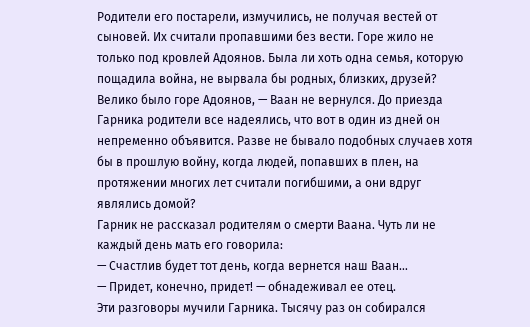Родители его постарели, измучились, не получая вестей от сыновей. Их считали пропавшими без вести. Горе жило не только под кровлей Адоянов. Была ли хоть одна семья, которую пощадила война, не вырвала бы родных, близких, друзей?
Велико было горе Адоянов, — Ваан не вернулся. До приезда Гарника родители все надеялись, что вот в один из дней он непременно объявится. Разве не бывало подобных случаев хотя бы в прошлую войну, когда людей, попавших в плен, на протяжении многих лет считали погибшими, а они вдруг являлись домой?
Гарник не рассказал родителям о смерти Ваана. Чуть ли не каждый день мать его говорила:
— Счастлив будет тот день, когда вернется наш Ваан…
— Придет, конечно, придет! — обнадеживал ее отец.
Эти разговоры мучили Гарника. Тысячу раз он собирался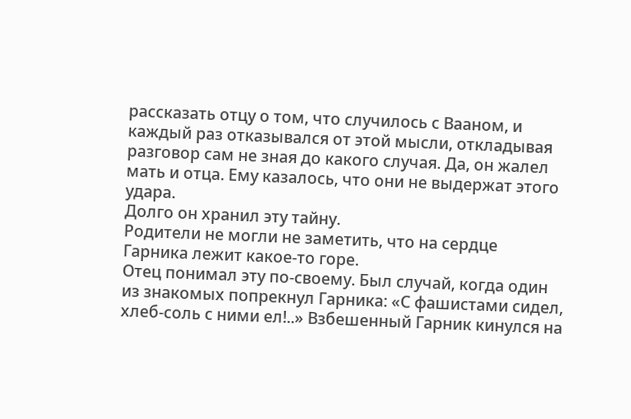рассказать отцу о том, что случилось с Вааном, и каждый раз отказывался от этой мысли, откладывая разговор сам не зная до какого случая. Да, он жалел мать и отца. Ему казалось, что они не выдержат этого удара.
Долго он хранил эту тайну.
Родители не могли не заметить, что на сердце Гарника лежит какое-то горе.
Отец понимал эту по-своему. Был случай, когда один из знакомых попрекнул Гарника: «С фашистами сидел, хлеб-соль с ними ел!..» Взбешенный Гарник кинулся на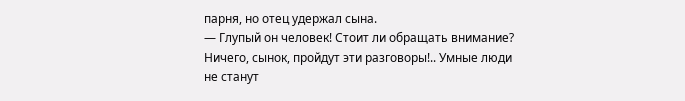парня, но отец удержал сына.
— Глупый он человек! Стоит ли обращать внимание? Ничего, сынок, пройдут эти разговоры!.. Умные люди не станут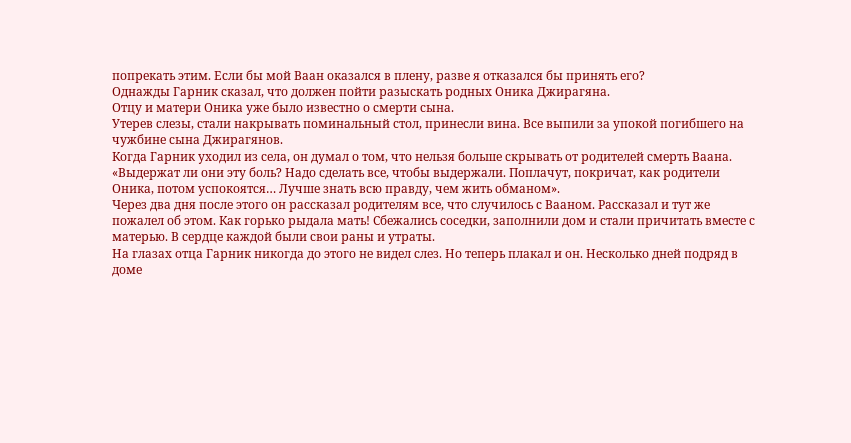попрекать этим. Если бы мой Ваан оказался в плену, разве я отказался бы принять его?
Однажды Гарник сказал, что должен пойти разыскать родных Оника Джирагяна.
Отцу и матери Оника уже было известно о смерти сына.
Утерев слезы, стали накрывать поминальный стол, принесли вина. Все выпили за упокой погибшего на чужбине сына Джирагянов.
Когда Гарник уходил из села, он думал о том, что нельзя больше скрывать от родителей смерть Ваана.
«Выдержат ли они эту боль? Надо сделать все, чтобы выдержали. Поплачут, покричат, как родители Оника, потом успокоятся… Лучше знать всю правду, чем жить обманом».
Через два дня после этого он рассказал родителям все, что случилось с Вааном. Рассказал и тут же пожалел об этом. Как горько рыдала мать! Сбежались соседки, заполнили дом и стали причитать вместе с матерью. В сердце каждой были свои раны и утраты.
На глазах отца Гарник никогда до этого не видел слез. Но теперь плакал и он. Несколько дней подряд в доме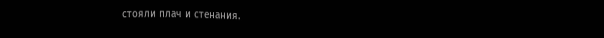стояли плач и стенания.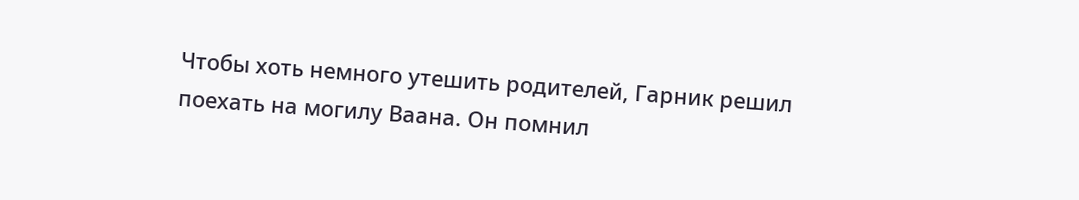Чтобы хоть немного утешить родителей, Гарник решил поехать на могилу Ваана. Он помнил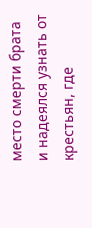место смерти брата и надеялся узнать от крестьян, где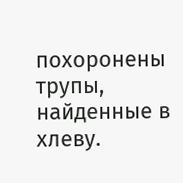похоронены трупы, найденные в хлеву.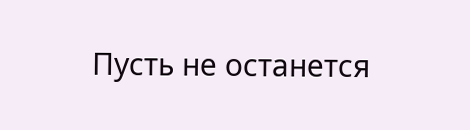Пусть не останется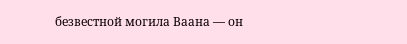безвестной могила Ваана — он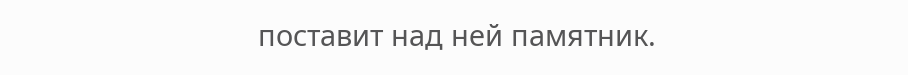поставит над ней памятник.